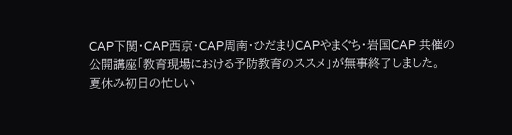CAP下関・CAP西京・CAP周南・ひだまりCAPやまぐち・岩国CAP 共催の
公開講座「教育現場における予防教育のススメ」が無事終了しました。
夏休み初日の忙しい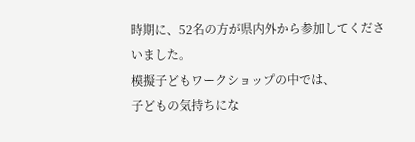時期に、52名の方が県内外から参加してくださいました。
模擬子どもワークショップの中では、
子どもの気持ちにな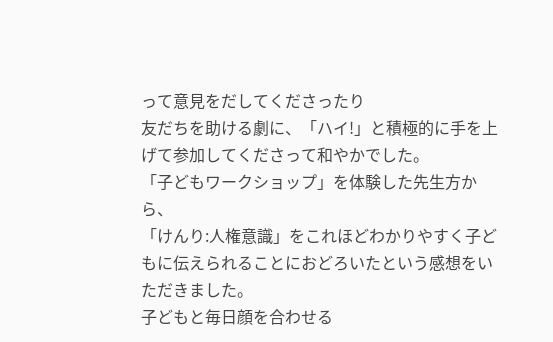って意見をだしてくださったり
友だちを助ける劇に、「ハイ!」と積極的に手を上げて参加してくださって和やかでした。
「子どもワークショップ」を体験した先生方から、
「けんり:人権意識」をこれほどわかりやすく子どもに伝えられることにおどろいたという感想をいただきました。
子どもと毎日顔を合わせる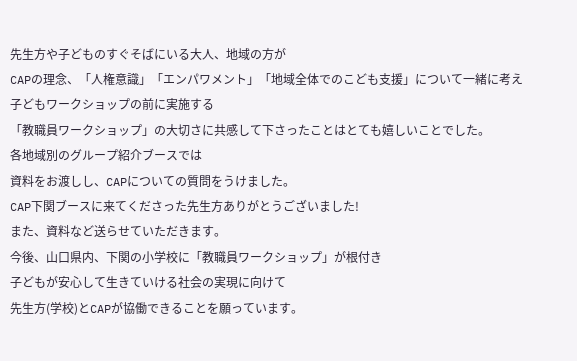先生方や子どものすぐそばにいる大人、地域の方が
CAPの理念、「人権意識」「エンパワメント」「地域全体でのこども支援」について一緒に考え
子どもワークショップの前に実施する
「教職員ワークショップ」の大切さに共感して下さったことはとても嬉しいことでした。
各地域別のグループ紹介ブースでは
資料をお渡しし、CAPについての質問をうけました。
CAP下関ブースに来てくださった先生方ありがとうございました!
また、資料など送らせていただきます。
今後、山口県内、下関の小学校に「教職員ワークショップ」が根付き
子どもが安心して生きていける社会の実現に向けて
先生方(学校)とCAPが協働できることを願っています。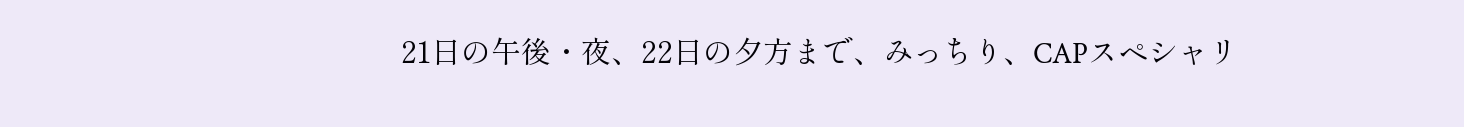21日の午後・夜、22日の夕方まで、みっちり、CAPスペシャリ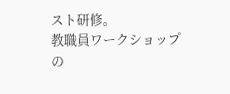スト研修。
教職員ワークショップの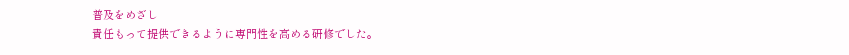普及をめざし
責任もって提供できるように専門性を高める研修でした。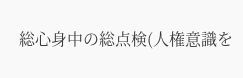総心身中の総点検(人権意識を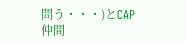問う・・・)とCAP仲間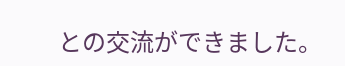との交流ができました。